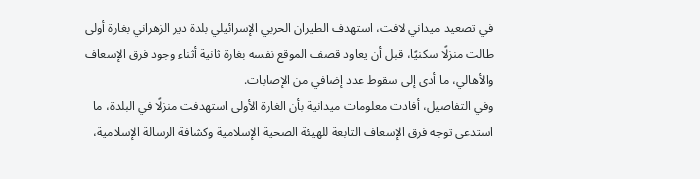في تصعيد ميداني لافت، استهدف الطيران الحربي الإسرائيلي بلدة دير الزهراني بغارة أولى طالت منزلًا سكنيًا، قبل أن يعاود قصف الموقع نفسه بغارة ثانية أثناء وجود فرق الإسعاف والأهالي، ما أدى إلى سقوط عدد إضافي من الإصابات.
وفي التفاصيل، أفادت معلومات ميدانية بأن الغارة الأولى استهدفت منزلًا في البلدة، ما استدعى توجه فرق الإسعاف التابعة للهيئة الصحية الإسلامية وكشافة الرسالة الإسلامية،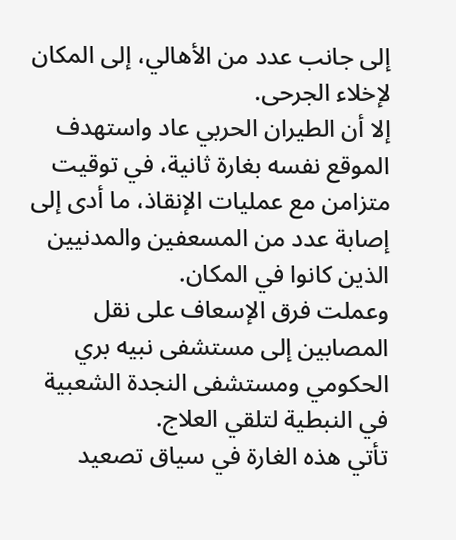إلى جانب عدد من الأهالي، إلى المكان لإخلاء الجرحى.
إلا أن الطيران الحربي عاد واستهدف الموقع نفسه بغارة ثانية، في توقيت متزامن مع عمليات الإنقاذ، ما أدى إلى إصابة عدد من المسعفين والمدنيين الذين كانوا في المكان.
وعملت فرق الإسعاف على نقل المصابين إلى مستشفى نبيه بري الحكومي ومستشفى النجدة الشعبية في النبطية لتلقي العلاج.
تأتي هذه الغارة في سياق تصعيد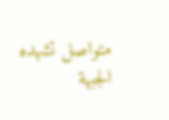متواصل تشهده الجبهة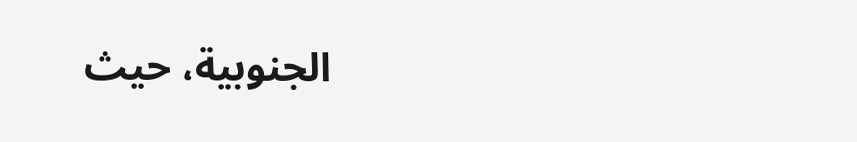الجنوبية، حيث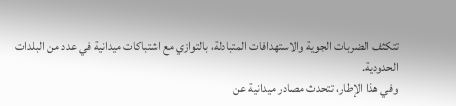تتكثف الضربات الجوية والاستهدافات المتبادلة، بالتوازي مع اشتباكات ميدانية في عدد من البلدات الحدودية.
وفي هذا الإطار، تتحدث مصادر ميدانية عن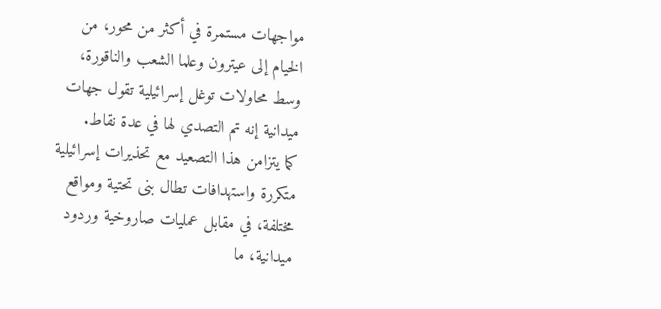مواجهات مستمرة في أكثر من محور، من الخيام إلى عيترون وعلما الشعب والناقورة، وسط محاولات توغل إسرائيلية تقول جهات ميدانية إنه تم التصدي لها في عدة نقاط.
كما يتزامن هذا التصعيد مع تحذيرات إسرائيلية متكررة واستهدافات تطال بنى تحتية ومواقع مختلفة، في مقابل عمليات صاروخية وردود ميدانية، ما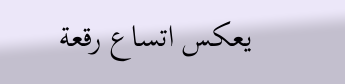يعكس اتساع رقعة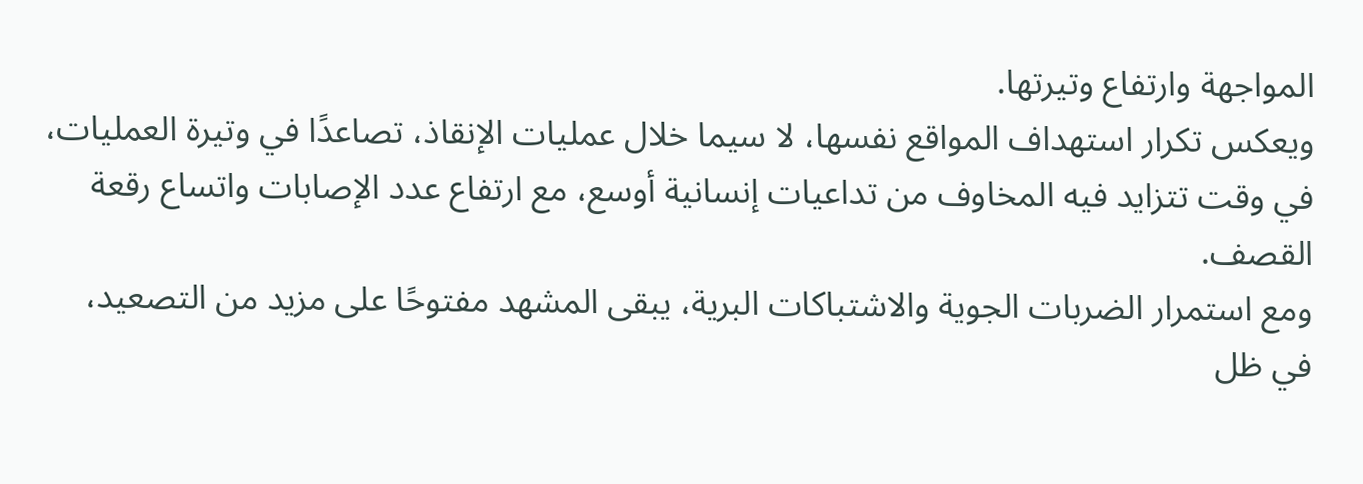المواجهة وارتفاع وتيرتها.
ويعكس تكرار استهداف المواقع نفسها، لا سيما خلال عمليات الإنقاذ، تصاعدًا في وتيرة العمليات، في وقت تتزايد فيه المخاوف من تداعيات إنسانية أوسع، مع ارتفاع عدد الإصابات واتساع رقعة القصف.
ومع استمرار الضربات الجوية والاشتباكات البرية، يبقى المشهد مفتوحًا على مزيد من التصعيد، في ظل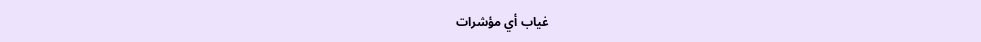غياب أي مؤشرات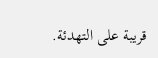قريبة على التهدئة.